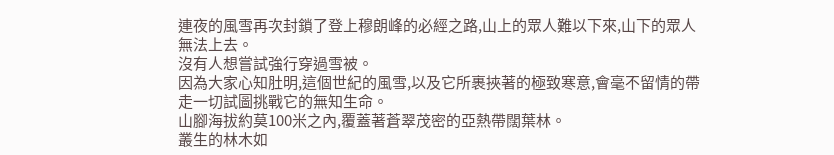連夜的風雪再次封鎖了登上穆朗峰的必經之路,山上的眾人難以下來,山下的眾人無法上去。
沒有人想嘗試強行穿過雪被。
因為大家心知肚明,這個世紀的風雪,以及它所裹挾著的極致寒意,會毫不留情的帶走一切試圖挑戰它的無知生命。
山腳海拔約莫100米之內,覆蓋著蒼翠茂密的亞熱帶闊葉林。
叢生的林木如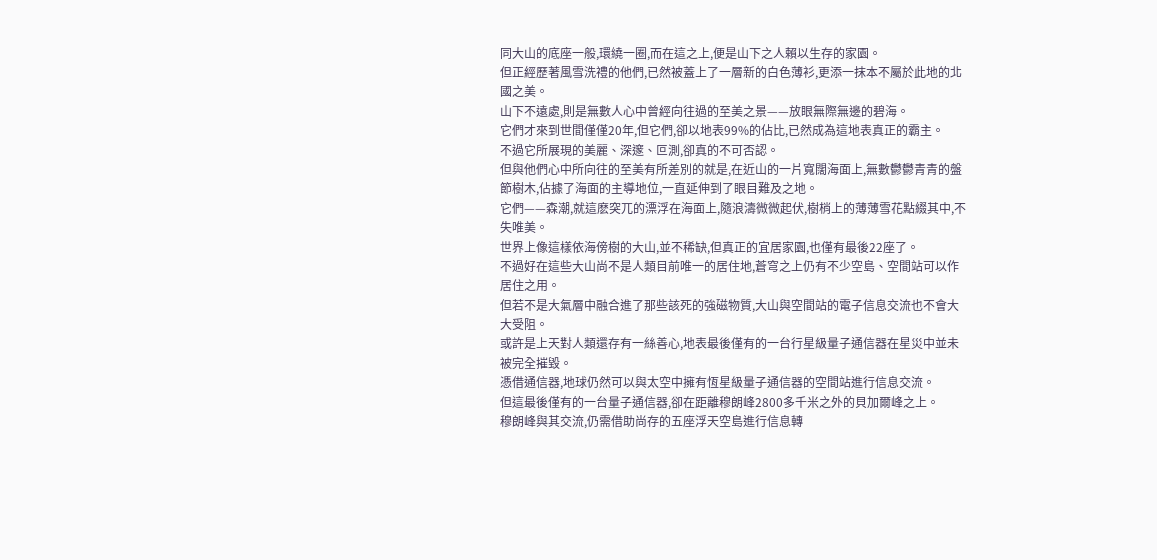同大山的底座一般,環繞一圈,而在這之上,便是山下之人賴以生存的家園。
但正經歷著風雪洗禮的他們,已然被蓋上了一層新的白色薄衫,更添一抹本不屬於此地的北國之美。
山下不遠處,則是無數人心中曾經向往過的至美之景——放眼無際無邊的碧海。
它們才來到世間僅僅20年,但它們,卻以地表99%的佔比,已然成為這地表真正的霸主。
不過它所展現的美麗、深邃、叵測,卻真的不可否認。
但與他們心中所向往的至美有所差別的就是,在近山的一片寬闊海面上,無數鬱鬱青青的盤節樹木,佔據了海面的主導地位,一直延伸到了眼目難及之地。
它們——森潮,就這麽突兀的漂浮在海面上,隨浪濤微微起伏,樹梢上的薄薄雪花點綴其中,不失唯美。
世界上像這樣依海傍樹的大山,並不稀缺,但真正的宜居家園,也僅有最後22座了。
不過好在這些大山尚不是人類目前唯一的居住地,蒼穹之上仍有不少空島、空間站可以作居住之用。
但若不是大氣層中融合進了那些該死的強磁物質,大山與空間站的電子信息交流也不會大大受阻。
或許是上天對人類還存有一絲善心,地表最後僅有的一台行星級量子通信器在星災中並未被完全摧毀。
憑借通信器,地球仍然可以與太空中擁有恆星級量子通信器的空間站進行信息交流。
但這最後僅有的一台量子通信器,卻在距離穆朗峰2800多千米之外的貝加爾峰之上。
穆朗峰與其交流,仍需借助尚存的五座浮天空島進行信息轉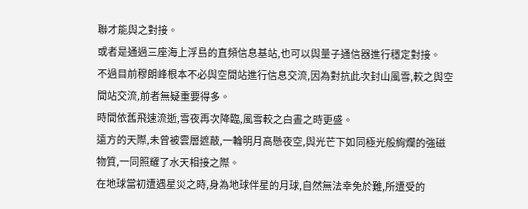聯才能與之對接。
或者是通過三座海上浮島的直頻信息基站,也可以與量子通信器進行穩定對接。
不過目前穆朗峰根本不必與空間站進行信息交流,因為對抗此次封山風雪,較之與空間站交流,前者無疑重要得多。
時間依舊飛速流逝,雪夜再次降臨,風雪較之白晝之時更盛。
遠方的天際,未曾被雲層遮蔽,一輪明月高懸夜空,與光芒下如同極光般絢爛的強磁物質,一同照耀了水天相接之際。
在地球當初遭遇星災之時,身為地球伴星的月球,自然無法幸免於難,所遭受的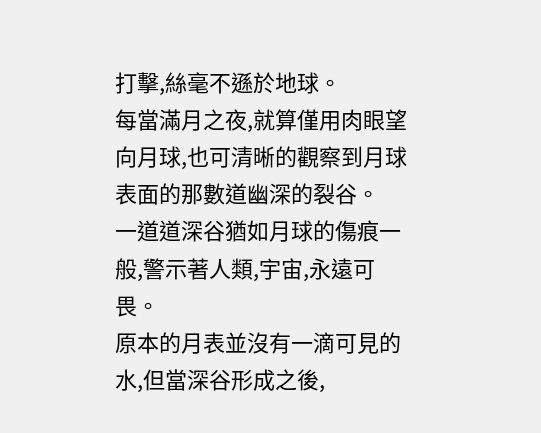打擊,絲毫不遜於地球。
每當滿月之夜,就算僅用肉眼望向月球,也可清晰的觀察到月球表面的那數道幽深的裂谷。
一道道深谷猶如月球的傷痕一般,警示著人類,宇宙,永遠可畏。
原本的月表並沒有一滴可見的水,但當深谷形成之後,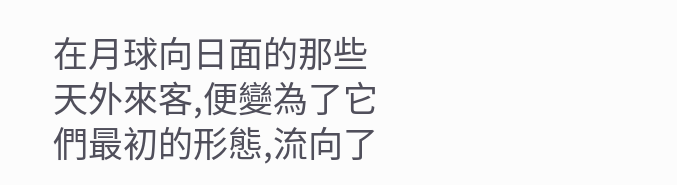在月球向日面的那些天外來客,便變為了它們最初的形態,流向了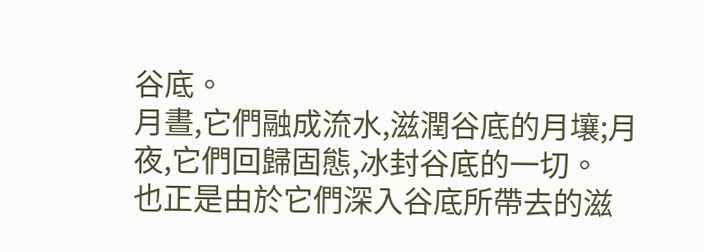谷底。
月晝,它們融成流水,滋潤谷底的月壤;月夜,它們回歸固態,冰封谷底的一切。
也正是由於它們深入谷底所帶去的滋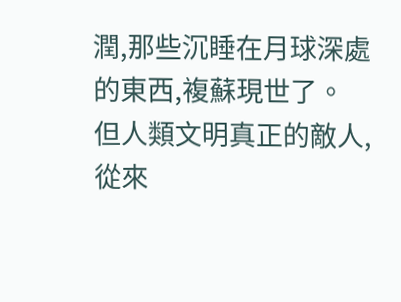潤,那些沉睡在月球深處的東西,複蘇現世了。
但人類文明真正的敵人,從來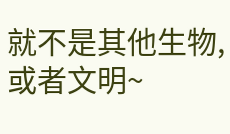就不是其他生物,或者文明~